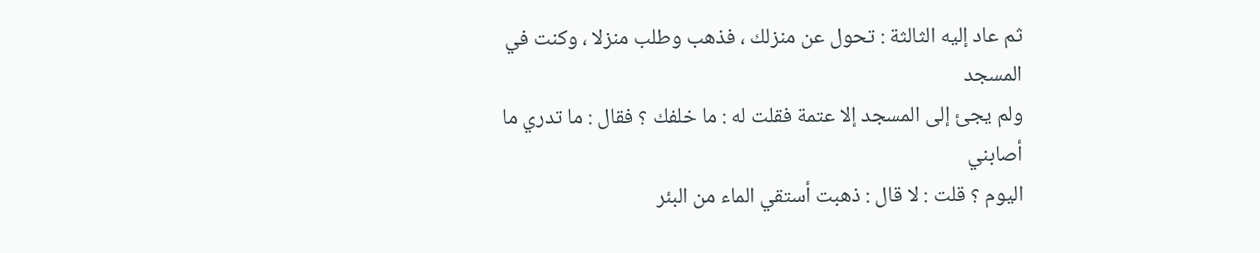ثم عاد إليه الثالثة : تحول عن منزلك ، فذهب وطلب منزلا ، وكنت في المسجد
ولم يجئ إلى المسجد إلا عتمة فقلت له : ما خلفك ؟ فقال : ما تدري ما أصابني
اليوم ؟ قلت : لا قال : ذهبت أستقي الماء من البئر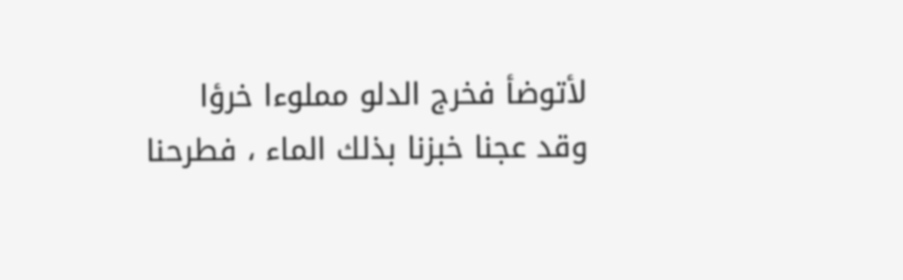لأتوضأ فخرج الدلو مملوءا خرؤا
وقد عجنا خبزنا بذلك الماء ، فطرحنا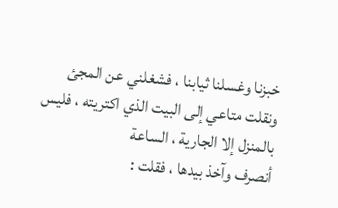خبزنا وغسلنا ثيابنا ، فشغلني عن المجئ
ونقلت متاعي إلى البيت الذي اكتريته ، فليس بالمنزل إلا الجارية ، الساعة
أنصرف وآخذ بيدها ، فقلت :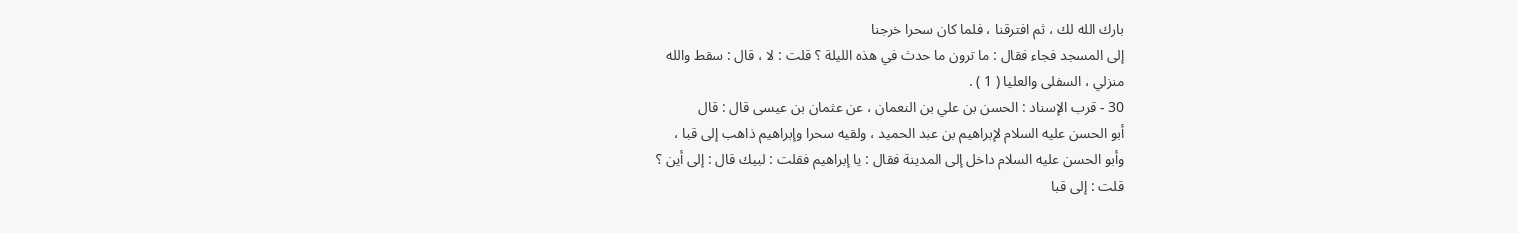بارك الله لك ، ثم افترقنا ، فلما كان سحرا خرجنا
إلى المسجد فجاء فقال : ما ترون ما حدث في هذه الليلة ؟ قلت : لا ، قال : سقط والله
منزلي ، السفلى والعليا ( 1 ) .
30 - قرب الإسناد : الحسن بن علي بن النعمان ، عن عثمان بن عيسى قال : قال
أبو الحسن عليه السلام لإبراهيم بن عبد الحميد ، ولقيه سحرا وإبراهيم ذاهب إلى قبا ،
وأبو الحسن عليه السلام داخل إلى المدينة فقال : يا إبراهيم فقلت : لبيك قال : إلى أين ؟
قلت : إلى قبا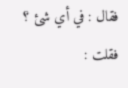فقال : في أي شئ ؟ فقلت :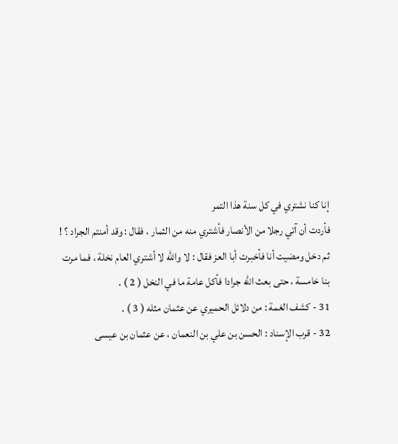إنا كنا نشتري في كل سنة هذا التمر
فأردت أن آتي رجلا من الأنصار فأشتري منه من الثمار ، فقال : وقد أمنتم الجراد ؟ !
ثم دخل ومضيت أنا فأخبرت أبا العز فقال : لا والله لا أشتري العام نخلة ، فما مرت
بنا خامسة ، حتى بعث الله جرادا فأكل عامة ما في النخل ( 2 ) .
31 - كشف الغمة : من دلائل الحميري عن عثمان مثله ( 3 ) .
32 - قرب الإسناد : الحسن بن علي بن النعمان ، عن عثمان بن عيسى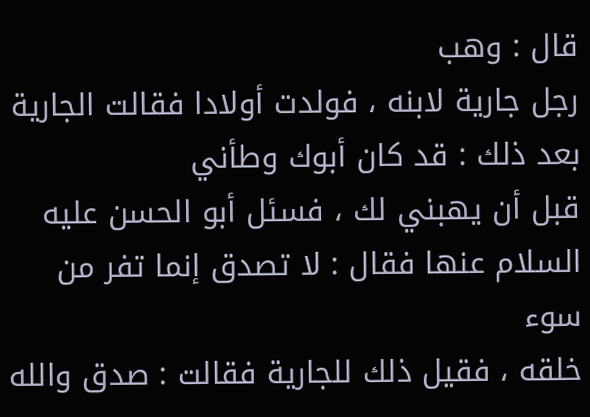قال : وهب
رجل جارية لابنه ، فولدت أولادا فقالت الجارية بعد ذلك : قد كان أبوك وطأني
قبل أن يهبني لك ، فسئل أبو الحسن عليه السلام عنها فقال : لا تصدق إنما تفر من سوء
خلقه ، فقيل ذلك للجارية فقالت : صدق والله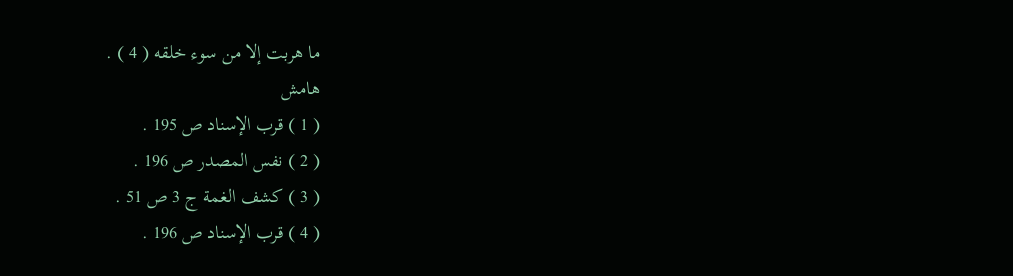ما هربت إلا من سوء خلقه ( 4 ) .
هامش
( 1 ) قرب الإسناد ص 195 .
( 2 ) نفس المصدر ص 196 .
( 3 ) كشف الغمة ج 3 ص 51 .
( 4 ) قرب الإسناد ص 196 .